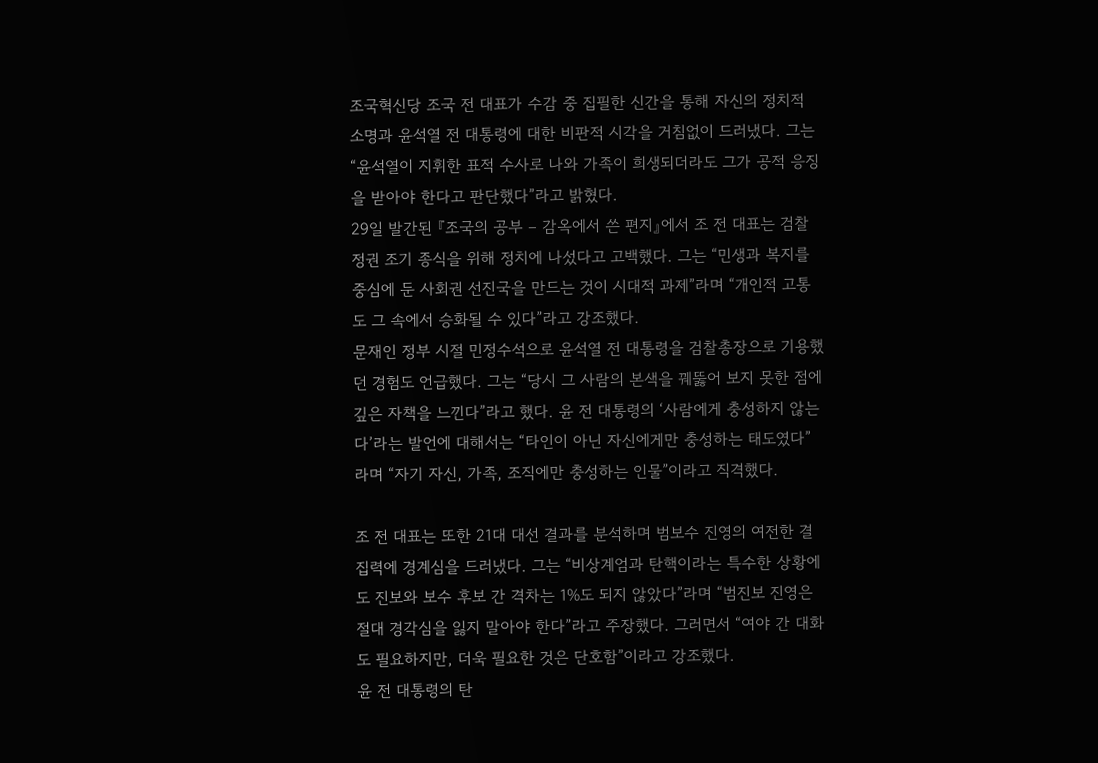조국혁신당 조국 전 대표가 수감 중 집필한 신간을 통해 자신의 정치적 소명과 윤석열 전 대통령에 대한 비판적 시각을 거침없이 드러냈다. 그는 “윤석열이 지휘한 표적 수사로 나와 가족이 희생되더라도 그가 공적 응징을 받아야 한다고 판단했다”라고 밝혔다.
29일 발간된 『조국의 공부 – 감옥에서 쓴 편지』에서 조 전 대표는 검찰 정권 조기 종식을 위해 정치에 나섰다고 고백했다. 그는 “민생과 복지를 중심에 둔 사회권 선진국을 만드는 것이 시대적 과제”라며 “개인적 고통도 그 속에서 승화될 수 있다”라고 강조했다.
문재인 정부 시절 민정수석으로 윤석열 전 대통령을 검찰총장으로 기용했던 경험도 언급했다. 그는 “당시 그 사람의 본색을 꿰뚫어 보지 못한 점에 깊은 자책을 느낀다”라고 했다. 윤 전 대통령의 ‘사람에게 충성하지 않는다’라는 발언에 대해서는 “타인이 아닌 자신에게만 충성하는 태도였다”라며 “자기 자신, 가족, 조직에만 충성하는 인물”이라고 직격했다.

조 전 대표는 또한 21대 대선 결과를 분석하며 범보수 진영의 여전한 결집력에 경계심을 드러냈다. 그는 “비상계엄과 탄핵이라는 특수한 상황에도 진보와 보수 후보 간 격차는 1%도 되지 않았다”라며 “범진보 진영은 절대 경각심을 잃지 말아야 한다”라고 주장했다. 그러면서 “여야 간 대화도 필요하지만, 더욱 필요한 것은 단호함”이라고 강조했다.
윤 전 대통령의 탄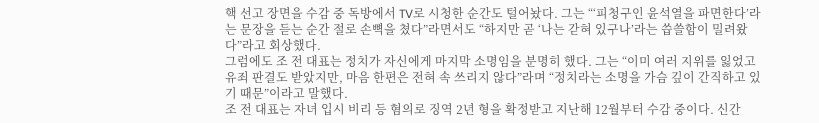핵 선고 장면을 수감 중 독방에서 TV로 시청한 순간도 털어놨다. 그는 “‘피청구인 윤석열을 파면한다’라는 문장을 듣는 순간 절로 손뼉을 쳤다”라면서도 “하지만 곧 ‘나는 갇혀 있구나’라는 씁쓸함이 밀려왔다”라고 회상했다.
그럼에도 조 전 대표는 정치가 자신에게 마지막 소명임을 분명히 했다. 그는 “이미 여러 지위를 잃었고 유죄 판결도 받았지만, 마음 한편은 전혀 속 쓰리지 않다”라며 “정치라는 소명을 가슴 깊이 간직하고 있기 때문”이라고 말했다.
조 전 대표는 자녀 입시 비리 등 혐의로 징역 2년 형을 확정받고 지난해 12월부터 수감 중이다. 신간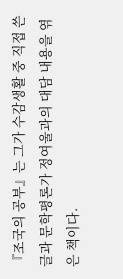『조국의 공부』는 그가 수감생활 중 직접 쓴 글과 문학평론가 정여울과의 대담 내용을 엮은 책이다.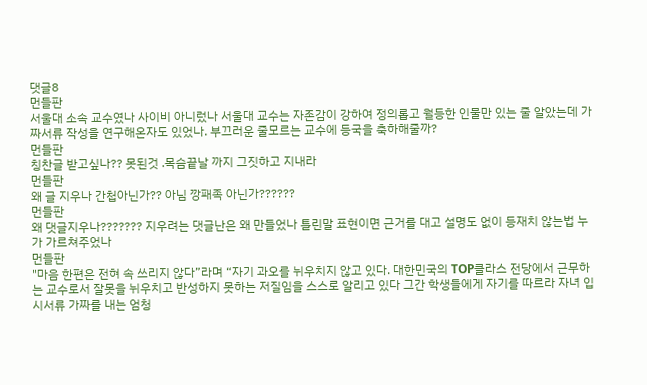댓글8
먼들판
서울대 소속 교수였나 사이비 아니렀나 서울대 교수는 자존감이 강하여 정의롭고 월등한 인물만 있는 줄 알았는데 가짜서류 작성을 연구해온자도 있었나. 부끄러운 줄모르는 교수에 등국을 축하해줄까?
먼들판
칭찬글 받고싶나?? 못된것 .목슴끝날 까지 그짓하고 지내라
먼들판
왜 글 지우나 간첩아닌가?? 아님 깡패족 아닌가??????
먼들판
왜 댓글지우나??????? 지우려는 댓글난은 왜 만들었나 틀린말 표현이면 근거를 대고 설명도 없이 등재치 않는법 누가 가르쳐주었나
먼들판
"마음 한편은 전혀 속 쓰리지 않다”라며 “자기 과오를 뉘우치지 않고 있다. 대한민국의 TOP클라스 전당에서 근무하는 교수로서 잘못을 뉘우치고 반성하지 못하는 저질임을 스스로 알리고 있다 그간 학생들에게 자기를 따르라 자녀 입시서류 가짜를 내는 엄청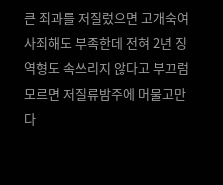큰 죄과를 저질렀으면 고개숙여 사죄해도 부족한데 전혀 2년 징역형도 속쓰리지 않다고 부끄럼모르면 저질류밤주에 머물고만다